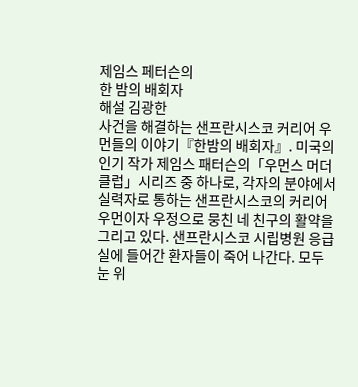제임스 페터슨의
한 밤의 배회자
해설 김광한
사건을 해결하는 샌프란시스코 커리어 우먼들의 이야기『한밤의 배회자』. 미국의 인기 작가 제임스 패터슨의「우먼스 머더 클럽」시리즈 중 하나로, 각자의 분야에서 실력자로 통하는 샌프란시스코의 커리어 우먼이자 우정으로 뭉친 네 친구의 활약을 그리고 있다. 샌프란시스코 시립병원 응급실에 들어간 환자들이 죽어 나간다. 모두 눈 위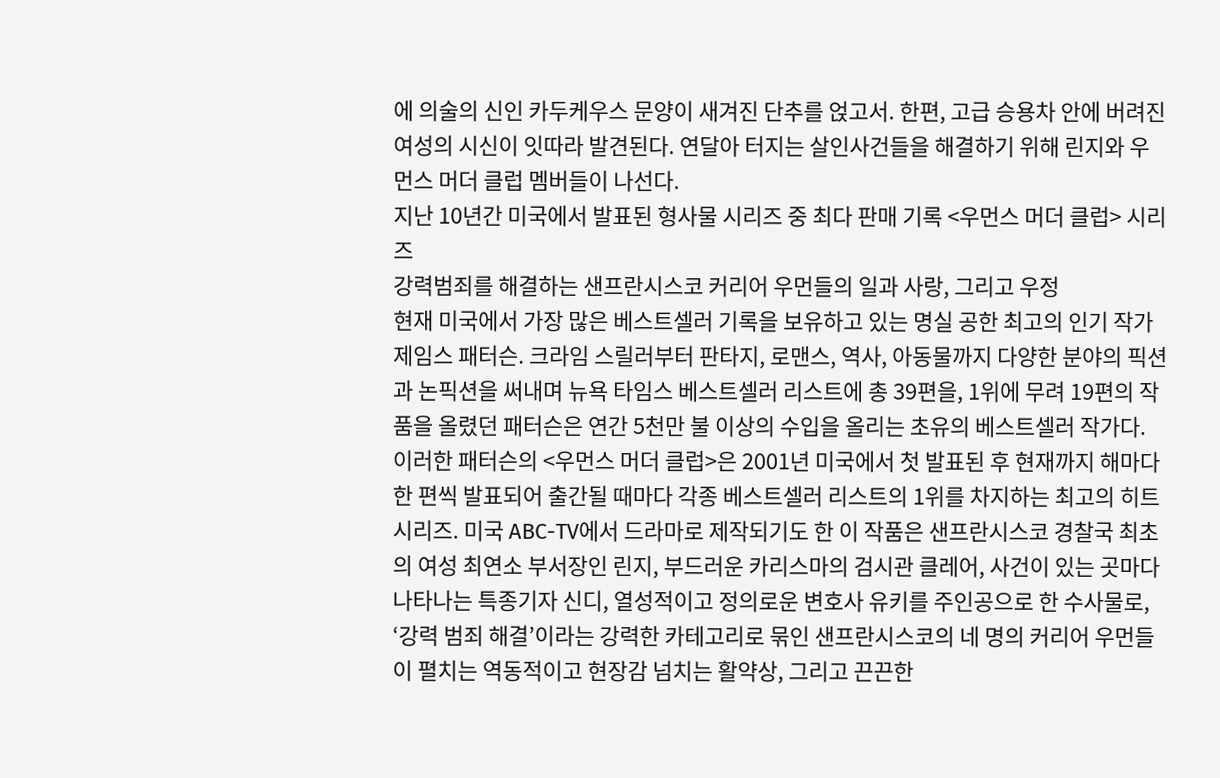에 의술의 신인 카두케우스 문양이 새겨진 단추를 얹고서. 한편, 고급 승용차 안에 버려진 여성의 시신이 잇따라 발견된다. 연달아 터지는 살인사건들을 해결하기 위해 린지와 우먼스 머더 클럽 멤버들이 나선다.
지난 10년간 미국에서 발표된 형사물 시리즈 중 최다 판매 기록 <우먼스 머더 클럽> 시리즈
강력범죄를 해결하는 샌프란시스코 커리어 우먼들의 일과 사랑, 그리고 우정
현재 미국에서 가장 많은 베스트셀러 기록을 보유하고 있는 명실 공한 최고의 인기 작가 제임스 패터슨. 크라임 스릴러부터 판타지, 로맨스, 역사, 아동물까지 다양한 분야의 픽션과 논픽션을 써내며 뉴욕 타임스 베스트셀러 리스트에 총 39편을, 1위에 무려 19편의 작품을 올렸던 패터슨은 연간 5천만 불 이상의 수입을 올리는 초유의 베스트셀러 작가다.
이러한 패터슨의 <우먼스 머더 클럽>은 2001년 미국에서 첫 발표된 후 현재까지 해마다 한 편씩 발표되어 출간될 때마다 각종 베스트셀러 리스트의 1위를 차지하는 최고의 히트 시리즈. 미국 ABC-TV에서 드라마로 제작되기도 한 이 작품은 샌프란시스코 경찰국 최초의 여성 최연소 부서장인 린지, 부드러운 카리스마의 검시관 클레어, 사건이 있는 곳마다 나타나는 특종기자 신디, 열성적이고 정의로운 변호사 유키를 주인공으로 한 수사물로, ‘강력 범죄 해결’이라는 강력한 카테고리로 묶인 샌프란시스코의 네 명의 커리어 우먼들이 펼치는 역동적이고 현장감 넘치는 활약상, 그리고 끈끈한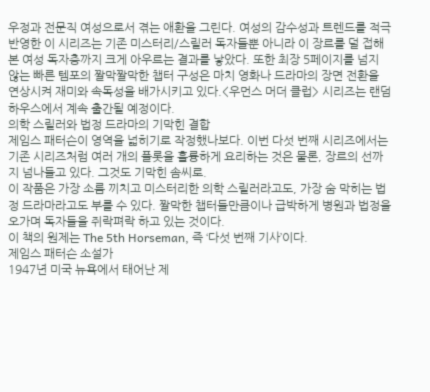우정과 전문직 여성으로서 겪는 애환을 그린다. 여성의 감수성과 트렌드를 적극 반영한 이 시리즈는 기존 미스터리/스릴러 독자들뿐 아니라 이 장르를 덜 접해본 여성 독자층까지 크게 아우르는 결과를 낳았다. 또한 최장 5페이지를 넘지 않는 빠른 템포의 짤막짤막한 챕터 구성은 마치 영화나 드라마의 장면 전환을 연상시켜 재미와 속독성을 배가시키고 있다.<우먼스 머더 클럽> 시리즈는 랜덤하우스에서 계속 출간될 예정이다.
의학 스릴러와 법정 드라마의 기막힌 결합
제임스 패터슨이 영역을 넓히기로 작정했나보다. 이번 다섯 번째 시리즈에서는 기존 시리즈처럼 여러 개의 플롯을 훌륭하게 요리하는 것은 물론, 장르의 선까지 넘나들고 있다. 그것도 기막힌 솜씨로.
이 작품은 가장 소름 끼치고 미스터리한 의학 스릴러라고도, 가장 숨 막히는 법정 드라마라고도 부를 수 있다. 짤막한 챕터들만큼이나 급박하게 병원과 법정을 오가며 독자들을 쥐락펴락 하고 있는 것이다.
이 책의 원제는 The 5th Horseman, 즉 ‘다섯 번째 기사’이다.
제임스 패터슨 소설가
1947년 미국 뉴욕에서 태어난 제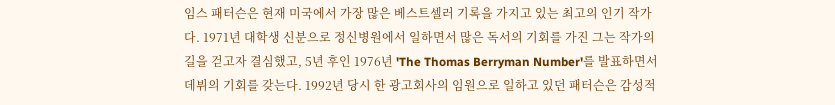임스 패터슨은 현재 미국에서 가장 많은 베스트셀러 기록을 가지고 있는 최고의 인기 작가다. 1971년 대학생 신분으로 정신병원에서 일하면서 많은 독서의 기회를 가진 그는 작가의 길을 걷고자 결심했고, 5년 후인 1976년 'The Thomas Berryman Number'를 발표하면서 데뷔의 기회를 갖는다. 1992년 당시 한 광고회사의 임원으로 일하고 있던 패터슨은 감성적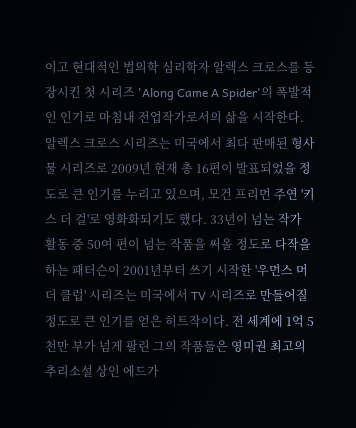이고 현대적인 법의학 심리학자 알렉스 크로스를 등장시킨 첫 시리즈 'Along Came A Spider'의 폭발적인 인기로 마침내 전업작가로서의 삶을 시작한다. 알렉스 크로스 시리즈는 미국에서 최다 판매된 형사물 시리즈로 2009년 현재 총 16편이 발표되었을 정도로 큰 인기를 누리고 있으며, 모건 프리먼 주연 '키스 더 걸'로 영화화되기도 했다. 33년이 넘는 작가 활동 중 50여 편이 넘는 작품을 써올 정도로 다작을 하는 패터슨이 2001년부터 쓰기 시작한 '우먼스 머더 클럽' 시리즈는 미국에서 TV 시리즈로 만들어질 정도로 큰 인기를 얻은 히트작이다. 전 세계에 1억 5천만 부가 넘게 팔린 그의 작품들은 영미권 최고의 추리소설 상인 에드가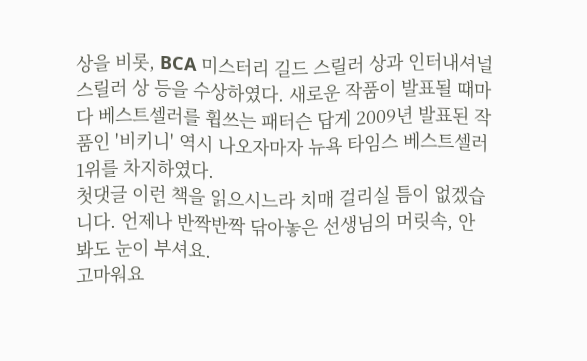상을 비롯, BCA 미스터리 길드 스릴러 상과 인터내셔널 스릴러 상 등을 수상하였다. 새로운 작품이 발표될 때마다 베스트셀러를 휩쓰는 패터슨 답게 2009년 발표된 작품인 '비키니' 역시 나오자마자 뉴욕 타임스 베스트셀러 1위를 차지하였다.
첫댓글 이런 책을 읽으시느라 치매 걸리실 틈이 없겠습니다. 언제나 반짝반짝 닦아놓은 선생님의 머릿속, 안 봐도 눈이 부셔요.
고마워요